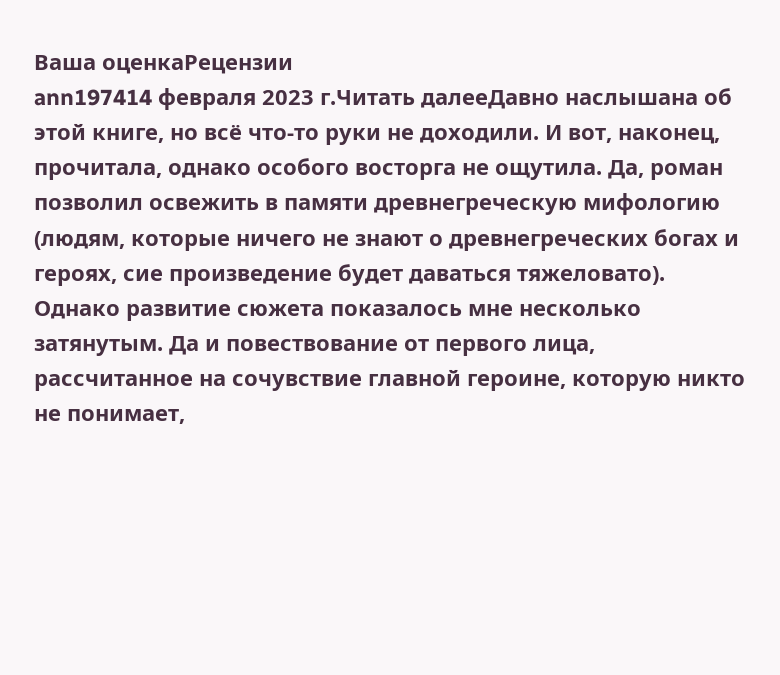Ваша оценкаРецензии
ann197414 февраля 2023 г.Читать далееДавно наслышана об этой книге, но всё что-то руки не доходили. И вот, наконец, прочитала, однако особого восторга не ощутила. Да, роман позволил освежить в памяти древнегреческую мифологию (людям, которые ничего не знают о древнегреческих богах и героях, сие произведение будет даваться тяжеловато). Однако развитие сюжета показалось мне несколько затянутым. Да и повествование от первого лица, рассчитанное на сочувствие главной героине, которую никто не понимает,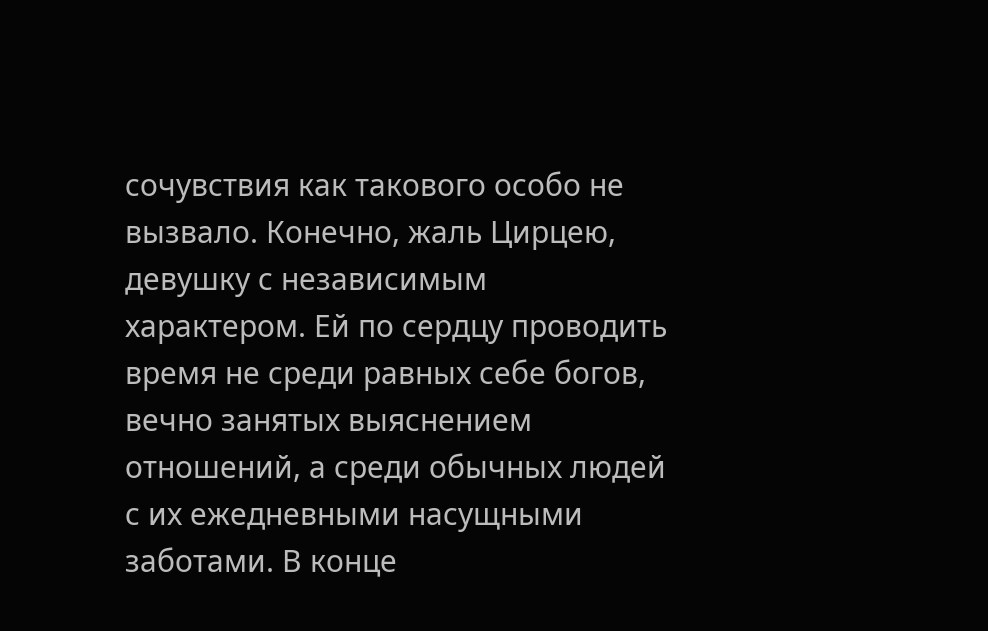сочувствия как такового особо не вызвало. Конечно, жаль Цирцею, девушку с независимым характером. Ей по сердцу проводить время не среди равных себе богов, вечно занятых выяснением отношений, а среди обычных людей с их ежедневными насущными заботами. В конце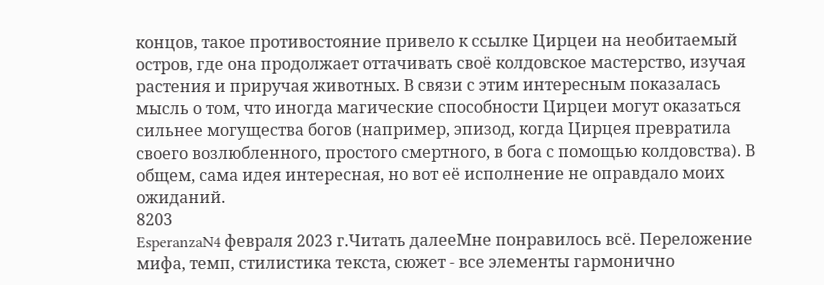концов, такое противостояние привело к ссылке Цирцеи на необитаемый остров, где она продолжает оттачивать своё колдовское мастерство, изучая растения и приручая животных. В связи с этим интересным показалась мысль о том, что иногда магические способности Цирцеи могут оказаться сильнее могущества богов (например, эпизод, когда Цирцея превратила своего возлюбленного, простого смертного, в бога с помощью колдовства). В общем, сама идея интересная, но вот её исполнение не оправдало моих ожиданий.
8203
EsperanzaN4 февраля 2023 г.Читать далееМне понравилось всё. Переложение мифа, темп, стилистика текста, сюжет - все элементы гармонично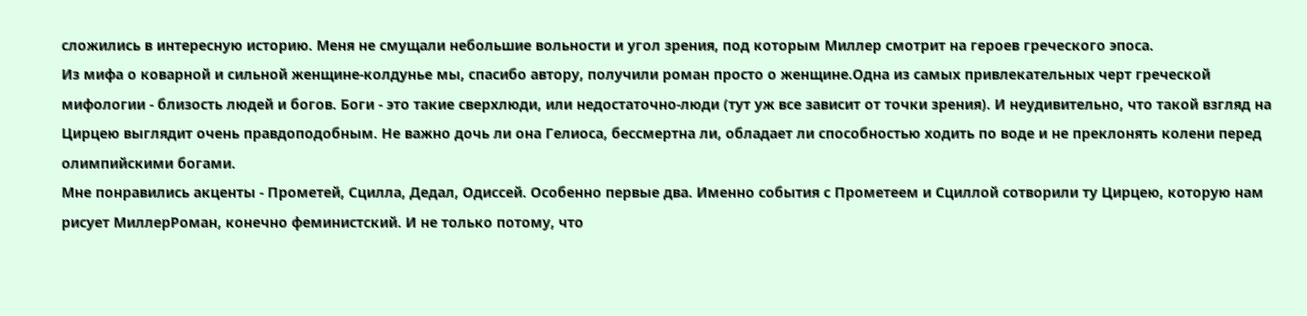сложились в интересную историю. Меня не смущали небольшие вольности и угол зрения, под которым Миллер смотрит на героев греческого эпоса.
Из мифа о коварной и сильной женщине-колдунье мы, спасибо автору, получили роман просто о женщине.Одна из самых привлекательных черт греческой мифологии - близость людей и богов. Боги - это такие сверхлюди, или недостаточно-люди (тут уж все зависит от точки зрения). И неудивительно, что такой взгляд на Цирцею выглядит очень правдоподобным. Не важно дочь ли она Гелиоса, бессмертна ли, обладает ли способностью ходить по воде и не преклонять колени перед олимпийскими богами.
Мне понравились акценты - Прометей, Сцилла, Дедал, Одиссей. Особенно первые два. Именно события с Прометеем и Сциллой сотворили ту Цирцею, которую нам рисует МиллерРоман, конечно феминистский. И не только потому, что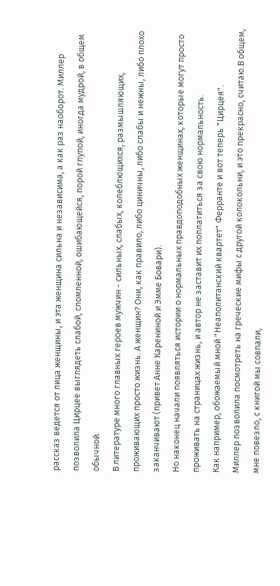рассказ ведется от лица женщины, и эта женщина сильна и независима, а как раз наоборот. Миллер позволила Цирцее выглядеть слабой, сломленной, ошибающейся, порой глупой, иногда мудрой, в общем обычной.
В литературе много главных героев мужчин - сильных, слабых, колеблющихся, размышляющих, проживающих просто жизнь. А женщин? Они, как правило, либо циничны, либо слабы и нежны, либо плохо заканчивают (привет Анне Карениной и Эмме Бовари).
Но наконец начали появляться истории о нормальных правдоподобных женщинах, которые могут просто проживать на страницах жизнь, и автор не заставит их поплатиться за свою нормальность.
Как например, обожаемый мной "Неаполитанский квартет" Ферранте и вот теперь "Цирцея".
Миллер позволила посмотреть на греческие мифы с другой колокольни, и это прекрасно, считаю.В общем, мне повезло, с книгой мы совпали,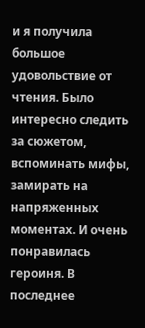и я получила большое удовольствие от чтения. Было интересно следить за сюжетом, вспоминать мифы, замирать на напряженных моментах. И очень понравилась героиня. В последнее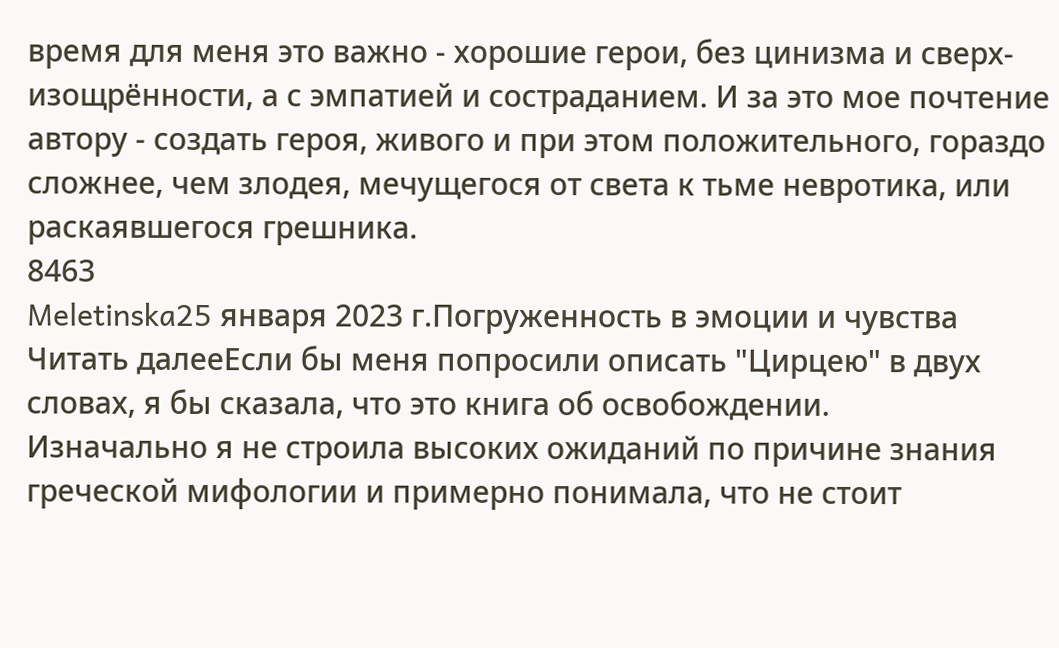время для меня это важно - хорошие герои, без цинизма и сверх-изощрённости, а с эмпатией и состраданием. И за это мое почтение автору - создать героя, живого и при этом положительного, гораздо сложнее, чем злодея, мечущегося от света к тьме невротика, или раскаявшегося грешника.
8463
Meletinska25 января 2023 г.Погруженность в эмоции и чувства
Читать далееЕсли бы меня попросили описать "Цирцею" в двух словах, я бы сказала, что это книга об освобождении.
Изначально я не строила высоких ожиданий по причине знания греческой мифологии и примерно понимала, что не стоит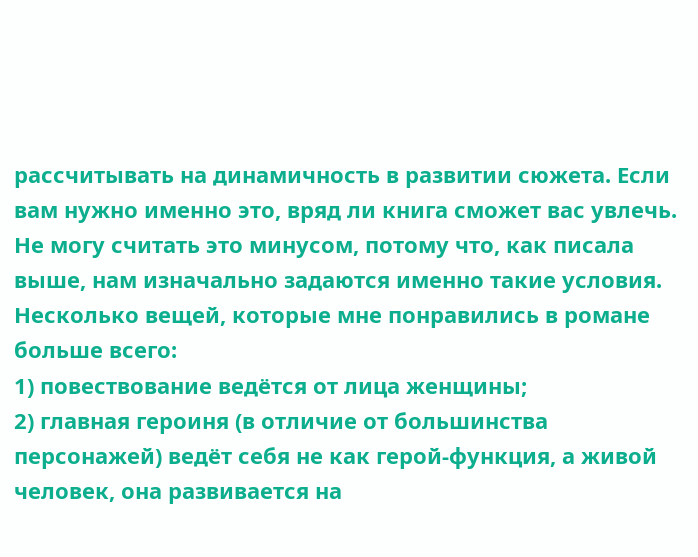рассчитывать на динамичность в развитии сюжета. Если вам нужно именно это, вряд ли книга сможет вас увлечь. Не могу считать это минусом, потому что, как писала выше, нам изначально задаются именно такие условия.
Несколько вещей, которые мне понравились в романе больше всего:
1) повествование ведётся от лица женщины;
2) главная героиня (в отличие от большинства персонажей) ведёт себя не как герой-функция, а живой человек, она развивается на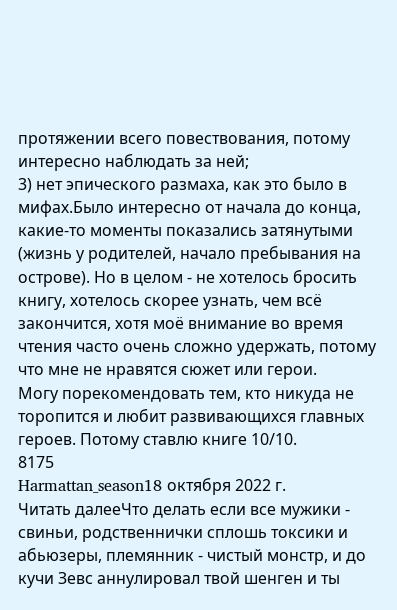протяжении всего повествования, потому интересно наблюдать за ней;
3) нет эпического размаха, как это было в мифах.Было интересно от начала до конца, какие-то моменты показались затянутыми (жизнь у родителей, начало пребывания на острове). Но в целом - не хотелось бросить книгу, хотелось скорее узнать, чем всё закончится, хотя моё внимание во время чтения часто очень сложно удержать, потому что мне не нравятся сюжет или герои.
Могу порекомендовать тем, кто никуда не торопится и любит развивающихся главных героев. Потому ставлю книге 10/10.
8175
Harmattan_season18 октября 2022 г.
Читать далееЧто делать если все мужики - свиньи, родственнички сплошь токсики и абьюзеры, племянник - чистый монстр, и до кучи Зевс аннулировал твой шенген и ты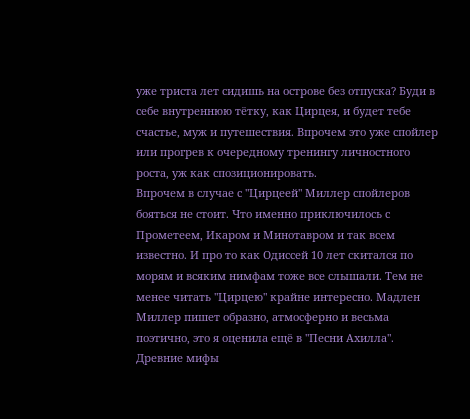уже триста лет сидишь на острове без отпуска? Буди в себе внутреннюю тётку, как Цирцея, и будет тебе счастье, муж и путешествия. Впрочем это уже спойлер или прогрев к очередному тренингу личностного роста, уж как спозиционировать.
Впрочем в случае с "Цирцеей" Миллер спойлеров бояться не стоит. Что именно приключилось с Прометеем, Икаром и Минотавром и так всем известно. И про то как Одиссей 10 лет скитался по морям и всяким нимфам тоже все слышали. Тем не менее читать "Цирцею" крайне интересно. Мадлен Миллер пишет образно, атмосферно и весьма поэтично, это я оценила ещё в "Песни Ахилла". Древние мифы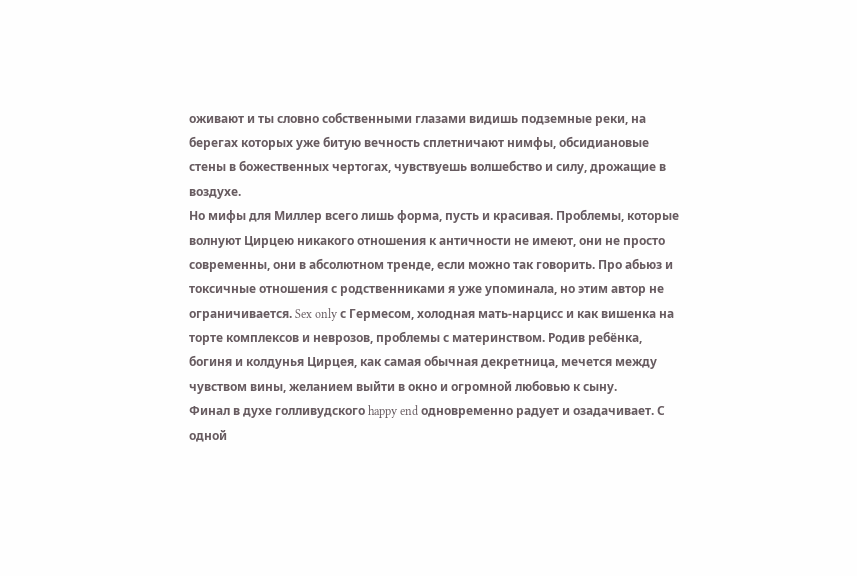оживают и ты словно собственными глазами видишь подземные реки, на берегах которых уже битую вечность сплетничают нимфы, обсидиановые стены в божественных чертогах, чувствуешь волшебство и силу, дрожащие в воздухе.
Но мифы для Миллер всего лишь форма, пусть и красивая. Проблемы, которые волнуют Цирцею никакого отношения к античности не имеют, они не просто современны, они в абсолютном тренде, если можно так говорить. Про абьюз и токсичные отношения с родственниками я уже упоминала, но этим автор не ограничивается. Sex only с Гермесом, холодная мать-нарцисс и как вишенка на торте комплексов и неврозов, проблемы с материнством. Родив ребёнка, богиня и колдунья Цирцея, как самая обычная декретница, мечется между чувством вины, желанием выйти в окно и огромной любовью к сыну.
Финал в духе голливудского happy end одновременно радует и озадачивает. С одной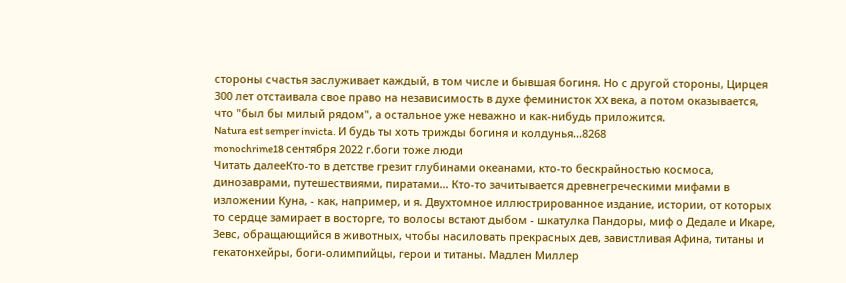стороны счастья заслуживает каждый, в том числе и бывшая богиня. Но с другой стороны, Цирцея 300 лет отстаивала свое право на независимость в духе феминисток XX века, а потом оказывается, что "был бы милый рядом", а остальное уже неважно и как-нибудь приложится.
Natura est semper invicta. И будь ты хоть трижды богиня и колдунья...8268
monochrime18 сентября 2022 г.боги тоже люди
Читать далееКто-то в детстве грезит глубинами океанами, кто-то бескрайностью космоса, динозаврами, путешествиями, пиратами... Кто-то зачитывается древнегреческими мифами в изложении Куна, - как, например, и я. Двухтомное иллюстрированное издание, истории, от которых то сердце замирает в восторге, то волосы встают дыбом - шкатулка Пандоры, миф о Дедале и Икаре, Зевс, обращающийся в животных, чтобы насиловать прекрасных дев, завистливая Афина, титаны и гекатонхейры, боги-олимпийцы, герои и титаны. Мадлен Миллер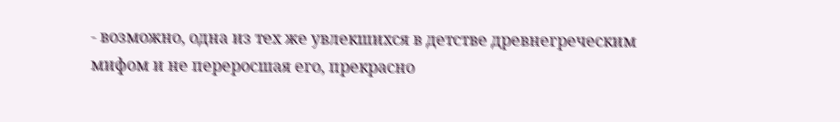- возможно, одна из тех же увлекшихся в детстве древнегреческим мифом и не переросшая его, прекрасно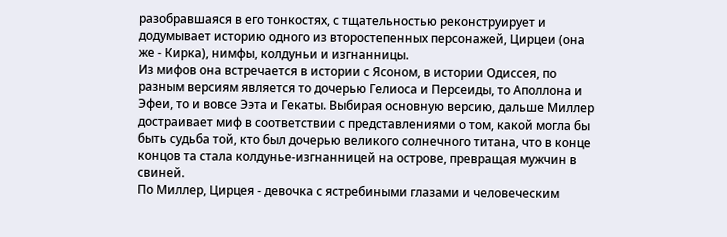разобравшаяся в его тонкостях, с тщательностью реконструирует и додумывает историю одного из второстепенных персонажей, Цирцеи (она же - Кирка), нимфы, колдуньи и изгнанницы.
Из мифов она встречается в истории с Ясоном, в истории Одиссея, по разным версиям является то дочерью Гелиоса и Персеиды, то Аполлона и Эфеи, то и вовсе Ээта и Гекаты. Выбирая основную версию, дальше Миллер достраивает миф в соответствии с представлениями о том, какой могла бы быть судьба той, кто был дочерью великого солнечного титана, что в конце концов та стала колдунье-изгнанницей на острове, превращая мужчин в свиней.
По Миллер, Цирцея - девочка с ястребиными глазами и человеческим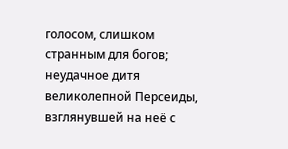голосом, слишком странным для богов; неудачное дитя великолепной Персеиды, взглянувшей на неё с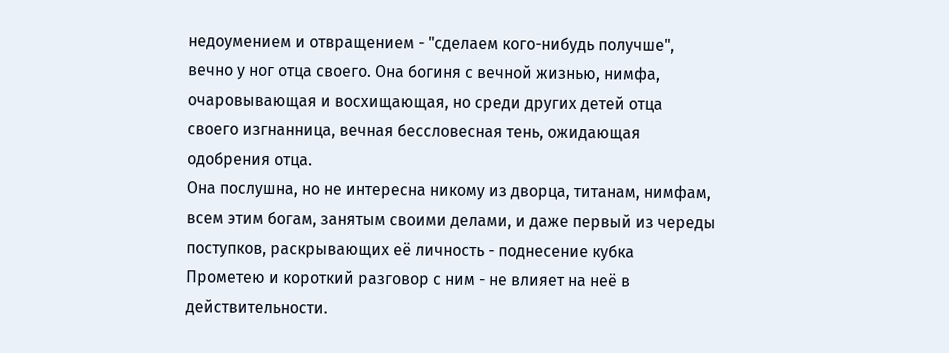недоумением и отвращением - "сделаем кого-нибудь получше", вечно у ног отца своего. Она богиня с вечной жизнью, нимфа, очаровывающая и восхищающая, но среди других детей отца своего изгнанница, вечная бессловесная тень, ожидающая одобрения отца.
Она послушна, но не интересна никому из дворца, титанам, нимфам, всем этим богам, занятым своими делами, и даже первый из череды поступков, раскрывающих её личность - поднесение кубка Прометею и короткий разговор с ним - не влияет на неё в действительности.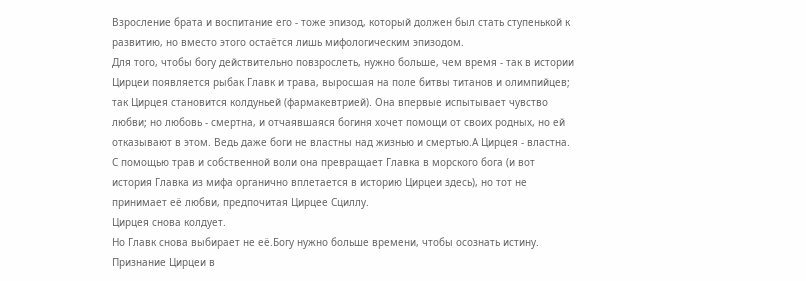Взросление брата и воспитание его - тоже эпизод, который должен был стать ступенькой к развитию, но вместо этого остаётся лишь мифологическим эпизодом.
Для того, чтобы богу действительно повзрослеть, нужно больше, чем время - так в истории Цирцеи появляется рыбак Главк и трава, выросшая на поле битвы титанов и олимпийцев; так Цирцея становится колдуньей (фармакевтрией). Она впервые испытывает чувство любви; но любовь - смертна, и отчаявшаяся богиня хочет помощи от своих родных, но ей отказывают в этом. Ведь даже боги не властны над жизнью и смертью.А Цирцея - властна. С помощью трав и собственной воли она превращает Главка в морского бога (и вот история Главка из мифа органично вплетается в историю Цирцеи здесь), но тот не принимает её любви, предпочитая Цирцее Сциллу.
Цирцея снова колдует.
Но Главк снова выбирает не её.Богу нужно больше времени, чтобы осознать истину.
Признание Цирцеи в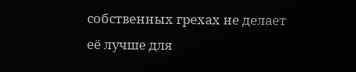собственных грехах не делает её лучше для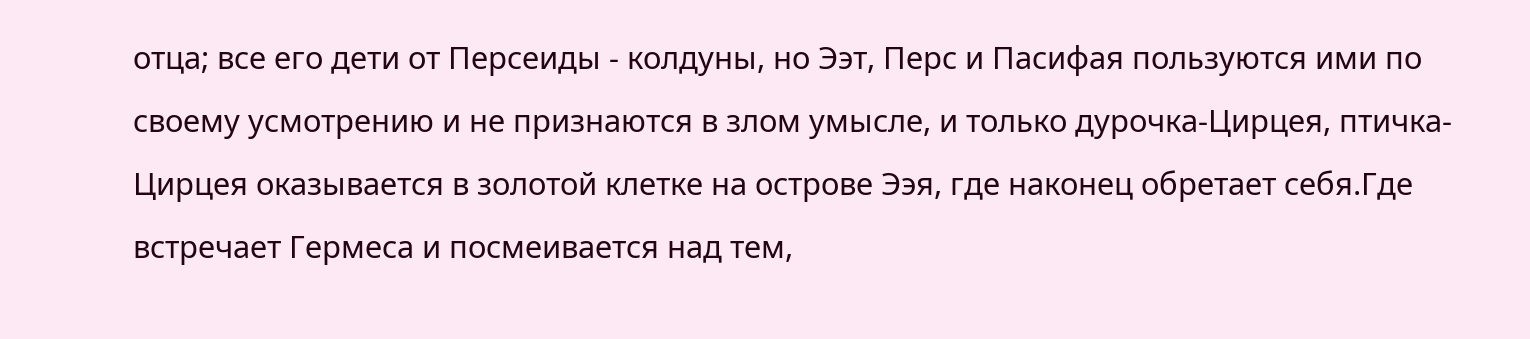отца; все его дети от Персеиды - колдуны, но Ээт, Перс и Пасифая пользуются ими по своему усмотрению и не признаются в злом умысле, и только дурочка-Цирцея, птичка-Цирцея оказывается в золотой клетке на острове Ээя, где наконец обретает себя.Где встречает Гермеса и посмеивается над тем,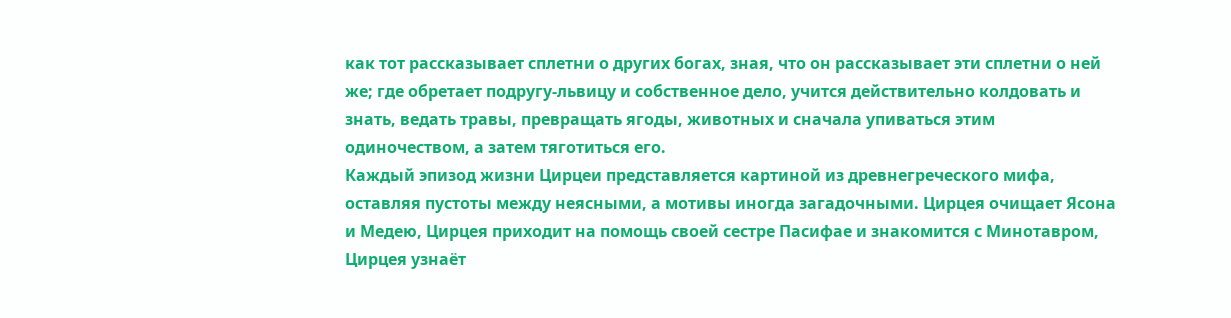как тот рассказывает сплетни о других богах, зная, что он рассказывает эти сплетни о ней же; где обретает подругу-львицу и собственное дело, учится действительно колдовать и знать, ведать травы, превращать ягоды, животных и сначала упиваться этим одиночеством, а затем тяготиться его.
Каждый эпизод жизни Цирцеи представляется картиной из древнегреческого мифа, оставляя пустоты между неясными, а мотивы иногда загадочными. Цирцея очищает Ясона и Медею, Цирцея приходит на помощь своей сестре Пасифае и знакомится с Минотавром, Цирцея узнаёт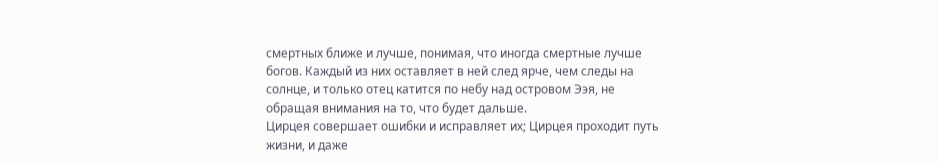смертных ближе и лучше, понимая, что иногда смертные лучше богов. Каждый из них оставляет в ней след ярче, чем следы на солнце, и только отец катится по небу над островом Ээя, не обращая внимания на то, что будет дальше.
Цирцея совершает ошибки и исправляет их; Цирцея проходит путь жизни, и даже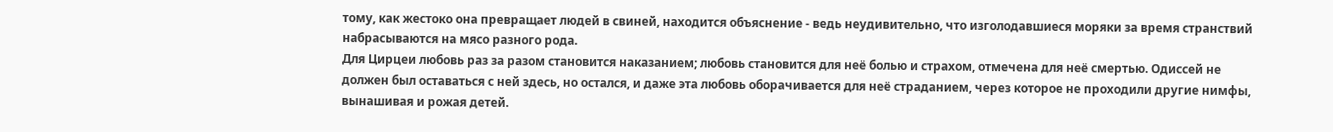тому, как жестоко она превращает людей в свиней, находится объяснение - ведь неудивительно, что изголодавшиеся моряки за время странствий набрасываются на мясо разного рода.
Для Цирцеи любовь раз за разом становится наказанием; любовь становится для неё болью и страхом, отмечена для неё смертью. Одиссей не должен был оставаться с ней здесь, но остался, и даже эта любовь оборачивается для неё страданием, через которое не проходили другие нимфы, вынашивая и рожая детей.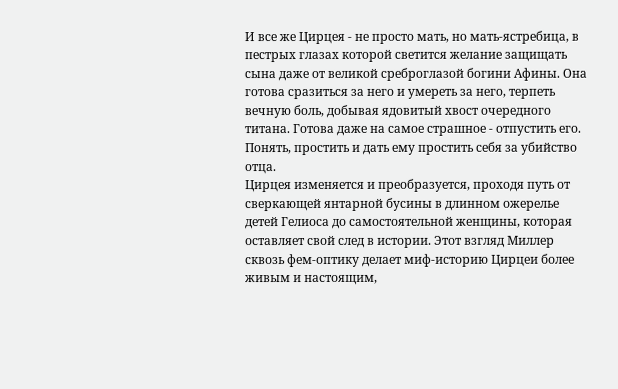И все же Цирцея - не просто мать, но мать-ястребица, в пестрых глазах которой светится желание защищать сына даже от великой среброглазой богини Афины. Она готова сразиться за него и умереть за него, терпеть вечную боль, добывая ядовитый хвост очередного титана. Готова даже на самое страшное - отпустить его. Понять, простить и дать ему простить себя за убийство отца.
Цирцея изменяется и преобразуется, проходя путь от сверкающей янтарной бусины в длинном ожерелье детей Гелиоса до самостоятельной женщины, которая оставляет свой след в истории. Этот взгляд Миллер сквозь фем-оптику делает миф-историю Цирцеи более живым и настоящим,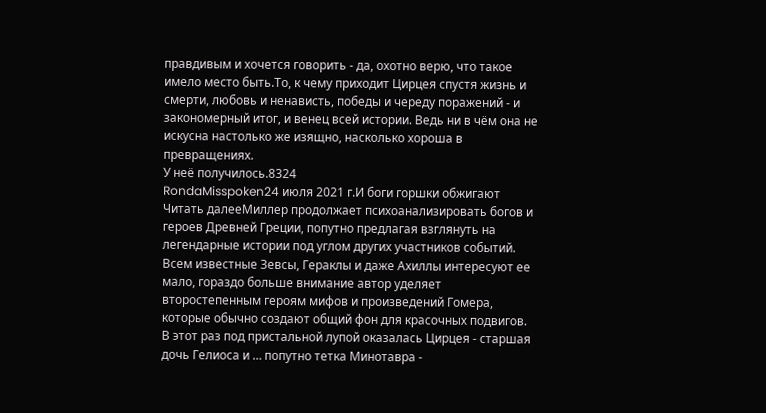правдивым и хочется говорить - да, охотно верю, что такое имело место быть.То, к чему приходит Цирцея спустя жизнь и смерти, любовь и ненависть, победы и череду поражений - и закономерный итог, и венец всей истории. Ведь ни в чём она не искусна настолько же изящно, насколько хороша в превращениях.
У неё получилось.8324
RondaMisspoken24 июля 2021 г.И боги горшки обжигают
Читать далееМиллер продолжает психоанализировать богов и героев Древней Греции, попутно предлагая взглянуть на легендарные истории под углом других участников событий. Всем известные Зевсы, Гераклы и даже Ахиллы интересуют ее мало, гораздо больше внимание автор уделяет второстепенным героям мифов и произведений Гомера, которые обычно создают общий фон для красочных подвигов. В этот раз под пристальной лупой оказалась Цирцея - старшая дочь Гелиоса и … попутно тетка Минотавра -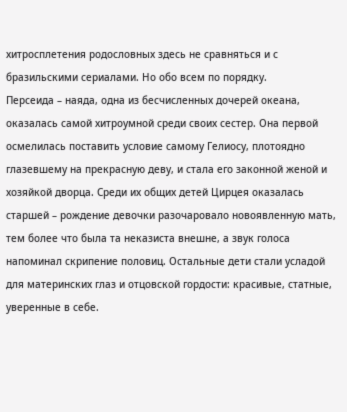хитросплетения родословных здесь не сравняться и с бразильскими сериалами. Но обо всем по порядку.
Персеида – наяда, одна из бесчисленных дочерей океана, оказалась самой хитроумной среди своих сестер. Она первой осмелилась поставить условие самому Гелиосу, плотоядно глазевшему на прекрасную деву, и стала его законной женой и хозяйкой дворца. Среди их общих детей Цирцея оказалась старшей – рождение девочки разочаровало новоявленную мать, тем более что была та неказиста внешне, а звук голоса напоминал скрипение половиц. Остальные дети стали усладой для материнских глаз и отцовской гордости: красивые, статные, уверенные в себе.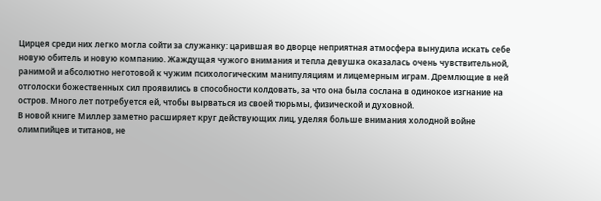Цирцея среди них легко могла сойти за служанку: царившая во дворце неприятная атмосфера вынудила искать себе новую обитель и новую компанию. Жаждущая чужого внимания и тепла девушка оказалась очень чувствительной, ранимой и абсолютно неготовой к чужим психологическим манипуляциям и лицемерным играм. Дремлющие в ней отголоски божественных сил проявились в способности колдовать, за что она была сослана в одинокое изгнание на остров. Много лет потребуется ей, чтобы вырваться из своей тюрьмы, физической и духовной.
В новой книге Миллер заметно расширяет круг действующих лиц, уделяя больше внимания холодной войне олимпийцев и титанов, не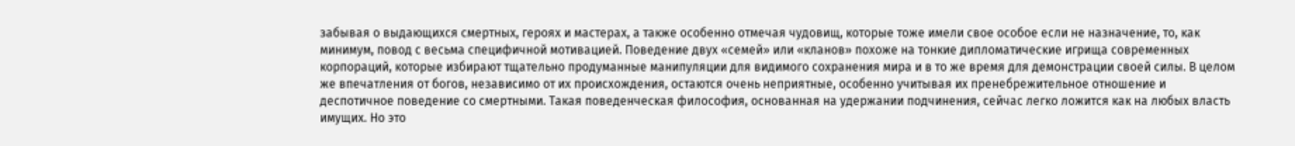забывая о выдающихся смертных, героях и мастерах, а также особенно отмечая чудовищ, которые тоже имели свое особое если не назначение, то, как минимум, повод с весьма специфичной мотивацией. Поведение двух «семей» или «кланов» похоже на тонкие дипломатические игрища современных корпораций, которые избирают тщательно продуманные манипуляции для видимого сохранения мира и в то же время для демонстрации своей силы. В целом же впечатления от богов, независимо от их происхождения, остаются очень неприятные, особенно учитывая их пренебрежительное отношение и деспотичное поведение со смертными. Такая поведенческая философия, основанная на удержании подчинения, сейчас легко ложится как на любых власть имущих. Но это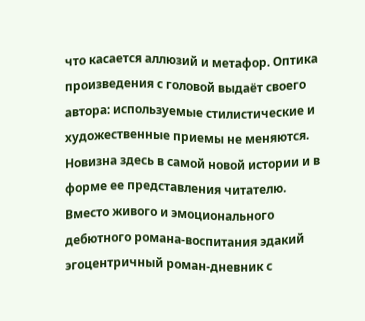что касается аллюзий и метафор. Оптика произведения с головой выдаёт своего автора: используемые стилистические и художественные приемы не меняются. Новизна здесь в самой новой истории и в форме ее представления читателю. Вместо живого и эмоционального дебютного романа-воспитания эдакий эгоцентричный роман-дневник с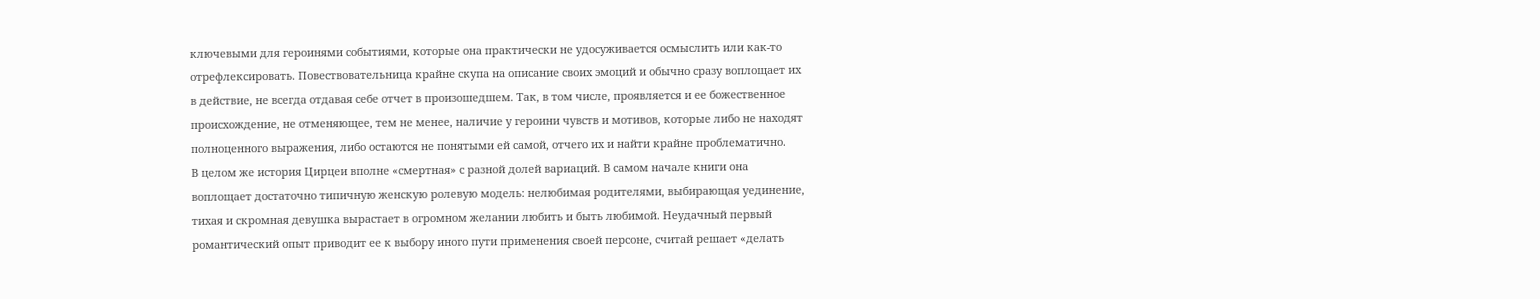ключевыми для героинями событиями, которые она практически не удосуживается осмыслить или как-то отрефлексировать. Повествовательница крайне скупа на описание своих эмоций и обычно сразу воплощает их в действие, не всегда отдавая себе отчет в произошедшем. Так, в том числе, проявляется и ее божественное происхождение, не отменяющее, тем не менее, наличие у героини чувств и мотивов, которые либо не находят полноценного выражения, либо остаются не понятыми ей самой, отчего их и найти крайне проблематично.
В целом же история Цирцеи вполне «смертная» с разной долей вариаций. В самом начале книги она воплощает достаточно типичную женскую ролевую модель: нелюбимая родителями, выбирающая уединение, тихая и скромная девушка вырастает в огромном желании любить и быть любимой. Неудачный первый романтический опыт приводит ее к выбору иного пути применения своей персоне, считай решает «делать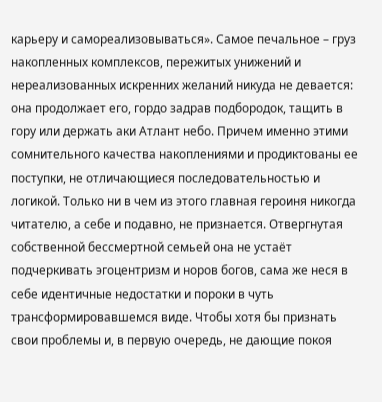карьеру и самореализовываться». Самое печальное – груз накопленных комплексов, пережитых унижений и нереализованных искренних желаний никуда не девается: она продолжает его, гордо задрав подбородок, тащить в гору или держать аки Атлант небо. Причем именно этими сомнительного качества накоплениями и продиктованы ее поступки, не отличающиеся последовательностью и логикой. Только ни в чем из этого главная героиня никогда читателю, а себе и подавно, не признается. Отвергнутая собственной бессмертной семьей она не устаёт подчеркивать эгоцентризм и норов богов, сама же неся в себе идентичные недостатки и пороки в чуть трансформировавшемся виде. Чтобы хотя бы признать свои проблемы и, в первую очередь, не дающие покоя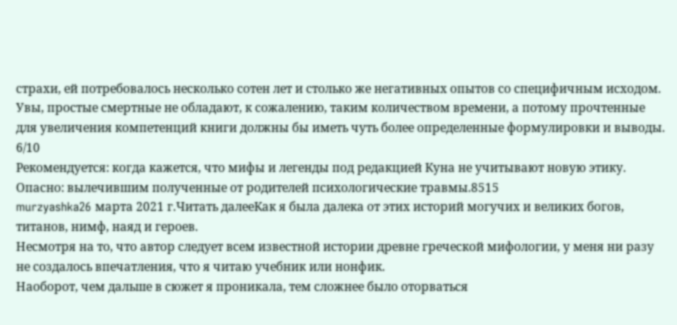страхи, ей потребовалось несколько сотен лет и столько же негативных опытов со специфичным исходом. Увы, простые смертные не обладают, к сожалению, таким количеством времени, а потому прочтенные для увеличения компетенций книги должны бы иметь чуть более определенные формулировки и выводы.
6/10
Рекомендуется: когда кажется, что мифы и легенды под редакцией Куна не учитывают новую этику.
Опасно: вылечившим полученные от родителей психологические травмы.8515
murzyashka26 марта 2021 г.Читать далееКак я была далека от этих историй могучих и великих богов, титанов, нимф, наяд и героев.
Несмотря на то, что автор следует всем известной истории древне греческой мифологии, у меня ни разу не создалось впечатления, что я читаю учебник или нонфик.
Наоборот, чем дальше в сюжет я проникала, тем сложнее было оторваться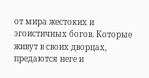от мира жестоких и эгоистичных богов. Которые живут в своих дворцах, предаются неге и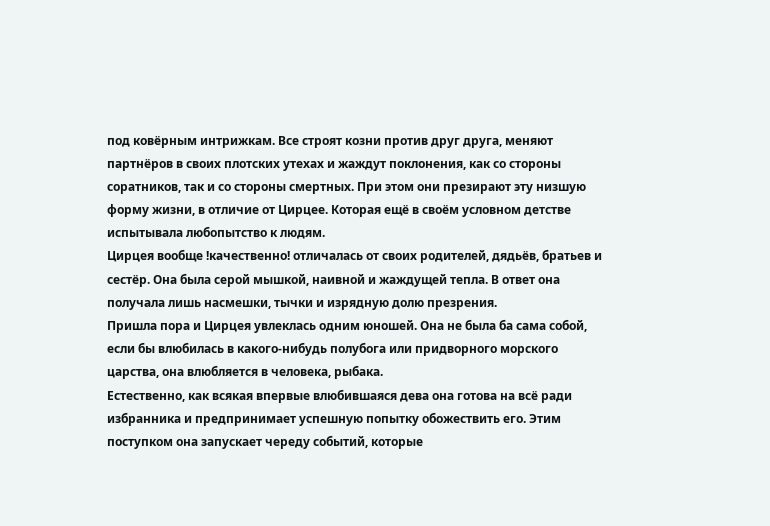под ковёрным интрижкам. Все строят козни против друг друга, меняют партнёров в своих плотских утехах и жаждут поклонения, как со стороны соратников, так и со стороны смертных. При этом они презирают эту низшую форму жизни, в отличие от Цирцее. Которая ещё в своём условном детстве испытывала любопытство к людям.
Цирцея вообще !качественно! отличалась от своих родителей, дядьёв, братьев и сестёр. Она была серой мышкой, наивной и жаждущей тепла. В ответ она получала лишь насмешки, тычки и изрядную долю презрения.
Пришла пора и Цирцея увлеклась одним юношей. Она не была ба сама собой, если бы влюбилась в какого-нибудь полубога или придворного морского царства, она влюбляется в человека, рыбака.
Естественно, как всякая впервые влюбившаяся дева она готова на всё ради избранника и предпринимает успешную попытку обожествить его. Этим поступком она запускает череду событий, которые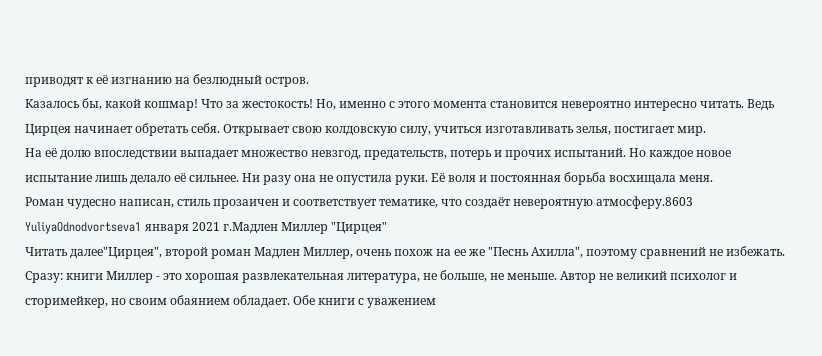приводят к её изгнанию на безлюдный остров.
Казалось бы, какой кошмар! Что за жестокость! Но, именно с этого момента становится невероятно интересно читать. Ведь Цирцея начинает обретать себя. Открывает свою колдовскую силу, учиться изготавливать зелья, постигает мир.
На её долю впоследствии выпадает множество невзгод, предательств, потерь и прочих испытаний. Но каждое новое испытание лишь делало её сильнее. Ни разу она не опустила руки. Её воля и постоянная борьба восхищала меня.
Роман чудесно написан, стиль прозаичен и соответствует тематике, что создаёт невероятную атмосферу.8603
YuliyaOdnodvortseva1 января 2021 г.Мадлен Миллер "Цирцея"
Читать далее"Цирцея", второй роман Мадлен Миллер, очень похож на ее же "Песнь Ахилла", поэтому сравнений не избежать.
Сразу: книги Миллер - это хорошая развлекательная литература, не больше, не меньше. Автор не великий психолог и сторимейкер, но своим обаянием обладает. Обе книги с уважением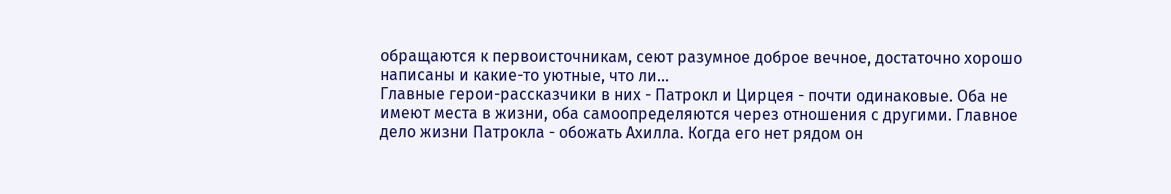обращаются к первоисточникам, сеют разумное доброе вечное, достаточно хорошо написаны и какие-то уютные, что ли...
Главные герои-рассказчики в них - Патрокл и Цирцея - почти одинаковые. Оба не имеют места в жизни, оба самоопределяются через отношения с другими. Главное дело жизни Патрокла - обожать Ахилла. Когда его нет рядом он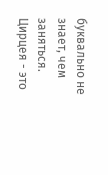буквально не знает, чем заняться. Цирцея - это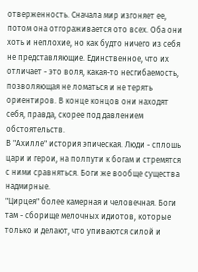отверженность. Сначала мир изгоняет ее, потом она отгораживается ото всех. Оба они хоть и неплохие, но как будто ничего из себя не представляющие. Единственное, что их отличает - это воля, какая-то несгибаемость, позволяющая не ломаться и не терять ориентиров. В конце концов они находят себя, правда, скорее под давлением обстоятельств.
В "Ахилле" история эпическая. Люди - сплошь цари и герои, на полпути к богам и стремятся с ними сравняться. Боги же вообще существа надмирные.
"Цирцея" более камерная и человечная. Боги там - сборище мелочных идиотов, которые только и делают, что упиваются силой и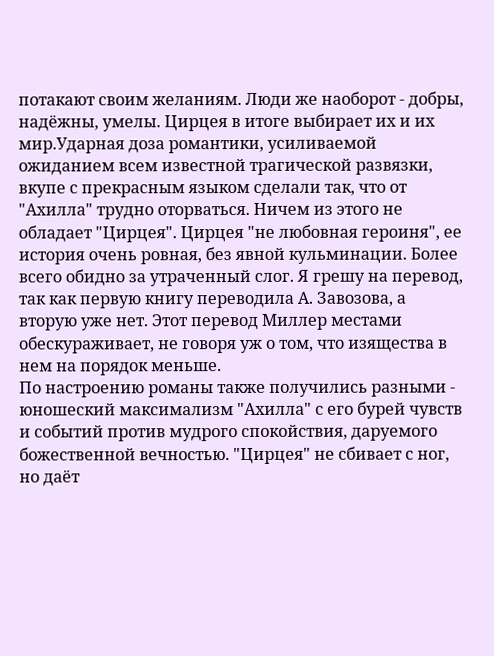потакают своим желаниям. Люди же наоборот - добры, надёжны, умелы. Цирцея в итоге выбирает их и их мир.Ударная доза романтики, усиливаемой ожиданием всем известной трагической развязки, вкупе с прекрасным языком сделали так, что от "Ахилла" трудно оторваться. Ничем из этого не обладает "Цирцея". Цирцея "не любовная героиня", ее история очень ровная, без явной кульминации. Более всего обидно за утраченный слог. Я грешу на перевод, так как первую книгу переводила А. Завозова, а вторую уже нет. Этот перевод Миллер местами обескураживает, не говоря уж о том, что изящества в нем на порядок меньше.
По настроению романы также получились разными - юношеский максимализм "Ахилла" с его бурей чувств и событий против мудрого спокойствия, даруемого божественной вечностью. "Цирцея" не сбивает с ног, но даёт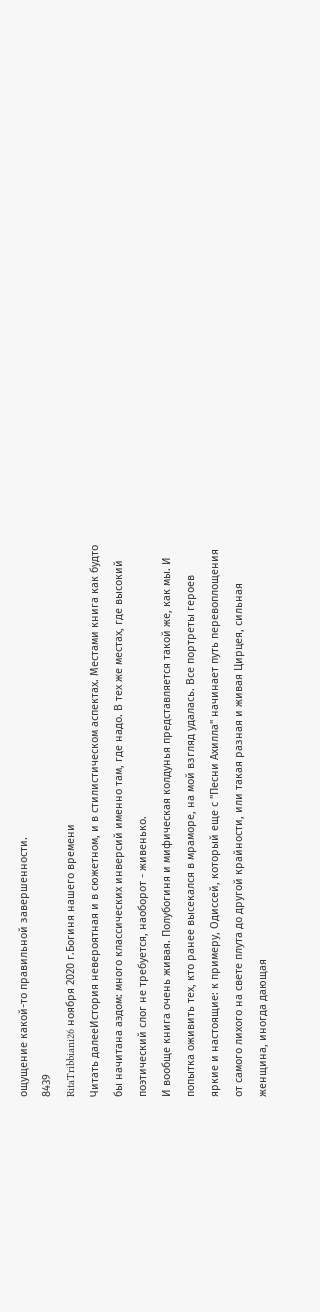ощущение какой-то правильной завершенности.
8439
RitaTribbiani26 ноября 2020 г.Богиня нашего времени
Читать далееИстория невероятная и в сюжетном, и в стилистическом аспектах. Местами книга как будто бы начитана аэдом: много классических инверсий именно там, где надо. В тех же местах, где высокий поэтический слог не требуется, наоборот - живенько.
И вообще книга очень живая. Полубогиня и мифическая колдунья представляется такой же, как мы. И попытка оживить тех, кто ранее высекался в мраморе, на мой взгляд удалась. Все портреты героев яркие и настоящие: к примеру, Одиссей, который еще с "Песни Ахилла" начинает путь перевоплощения от самого лихого на свете плута до другой крайности, или такая разная и живая Цирцея, сильная женщина, иногда дающая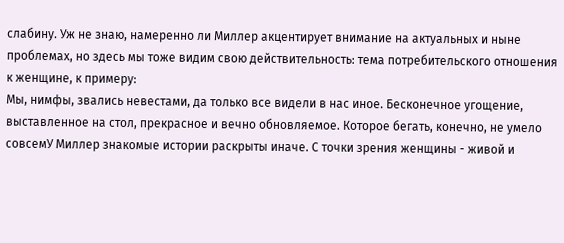слабину. Уж не знаю, намеренно ли Миллер акцентирует внимание на актуальных и ныне проблемах, но здесь мы тоже видим свою действительность: тема потребительского отношения к женщине, к примеру:
Мы, нимфы, звались невестами, да только все видели в нас иное. Бесконечное угощение, выставленное на стол, прекрасное и вечно обновляемое. Которое бегать, конечно, не умело совсемУ Миллер знакомые истории раскрыты иначе. С точки зрения женщины - живой и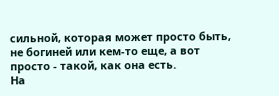сильной, которая может просто быть, не богиней или кем-то еще, а вот просто - такой, как она есть.
На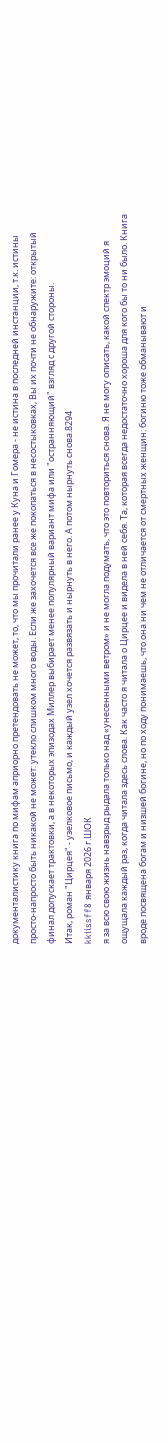документалистику книга по мифам априорно претендовать не может, то, что мы прочитали ранее у Куна и Гомера - не истина в последней инстанции, т.к. истины просто-напросто быть никакой не может: утекло слишком много воды. Если же захочется все же покопаться в несостыковках, Вы их почти не обнаружите: открытый финал допускает трактовки, а в некоторых эпизодах Миллер выбирает менее популярный вариант мифа или "остранняющий" взгляд с другой стороны.
Итак, роман "Цирцея" - узелковое письмо, и каждый узел хочется развязать и нырнуть в него. А потом нырнуть снова.8294
kkiissff8 января 2026 г.ШОК
я за всю свою жизнь навзрыд рыдала только над «унесенными ветром» и не могла подумать, что это повториться снова. Я не могу описать, какой спектр эмоций я ощущала каждый раз, когда читала здесь слова. Как часто я читала о Цирцее и видела в ней себя. Та, которая всегда недостаточно хороша для кого бы то ни было. Книга вроде посвящена богам и низшей богине, но по ходу понимаешь, что она ни чем не отличается от смертных женщин: богиню тоже обманывают и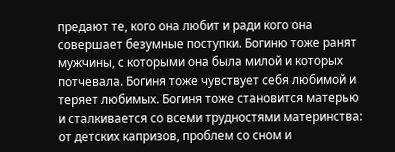предают те, кого она любит и ради кого она совершает безумные поступки. Богиню тоже ранят мужчины, с которыми она была милой и которых потчевала. Богиня тоже чувствует себя любимой и теряет любимых. Богиня тоже становится матерью и сталкивается со всеми трудностями материнства: от детских капризов, проблем со сном и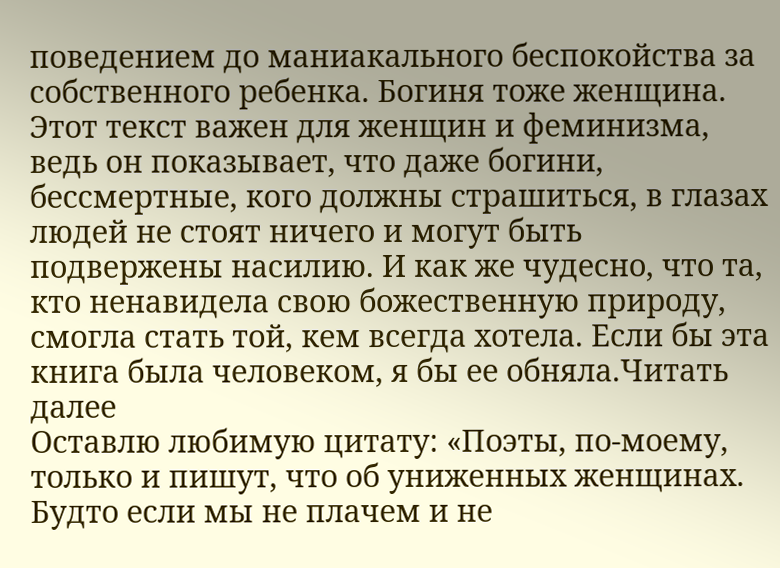поведением до маниакального беспокойства за собственного ребенка. Богиня тоже женщина. Этот текст важен для женщин и феминизма, ведь он показывает, что даже богини, бессмертные, кого должны страшиться, в глазах людей не стоят ничего и могут быть подвержены насилию. И как же чудесно, что та, кто ненавидела свою божественную природу, смогла стать той, кем всегда хотела. Если бы эта книга была человеком, я бы ее обняла.Читать далее
Оставлю любимую цитату: «Поэты, по-моему, только и пишут, что об униженных женщинах. Будто если мы не плачем и не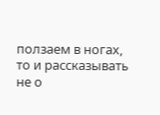ползаем в ногах, то и рассказывать не о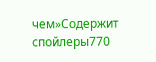чем»Содержит спойлеры770